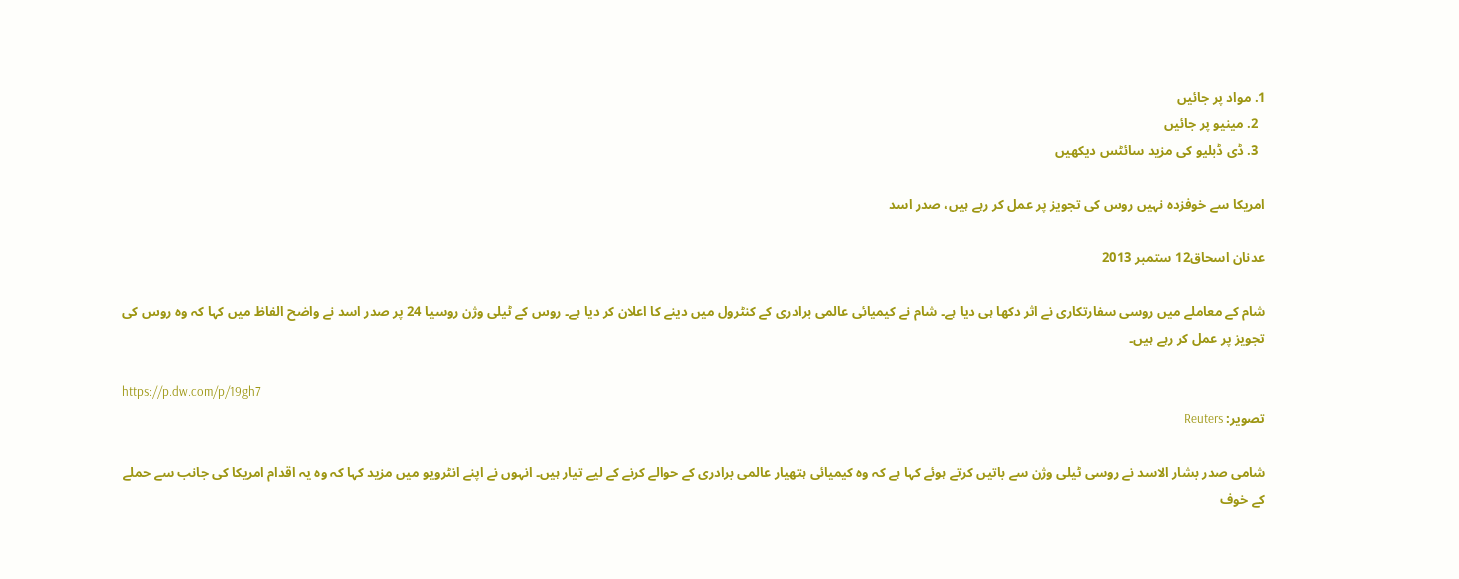1. مواد پر جائیں
  2. مینیو پر جائیں
  3. ڈی ڈبلیو کی مزید سائٹس دیکھیں

امریکا سے خوفزدہ نہیں روس کی تجویز پر عمل کر رہے ہیں، صدر اسد

عدنان اسحاق12 ستمبر 2013

شام کے معاملے میں روسی سفارتکاری نے اثر دکھا ہی دیا ہے۔ شام نے کیمیائی عالمی برادری کے کنٹرول میں دینے کا اعلان کر دیا ہے۔ روس کے ٹیلی وژن روسیا 24 پر صدر اسد نے واضح الفاظ میں کہا کہ وہ روس کی تجویز پر عمل کر رہے ہیں۔

https://p.dw.com/p/19gh7
تصویر: Reuters

شامی صدر بشار الاسد نے روسی ٹیلی وژن سے باتیں کرتے ہوئے کہا ہے کہ وہ کیمیائی ہتھیار عالمی برادری کے حوالے کرنے کے لیے تیار ہیں۔ انہوں نے اپنے انٹرویو میں مزید کہا کہ وہ یہ اقدام امریکا کی جانب سے حملے کے خوف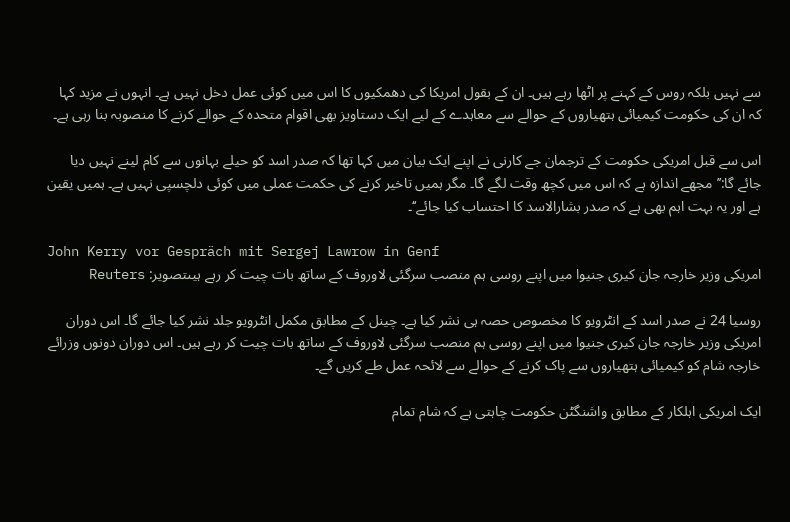سے نہیں بلکہ روس کے کہنے پر اٹھا رہے ہیں۔ ان کے بقول امریکا کی دھمکیوں کا اس میں کوئی عمل دخل نہیں ہے۔ انہوں نے مزید کہا کہ ان کی حکومت کیمیائی ہتھیاروں کے حوالے سے معاہدے کے لیے ایک دستاویز بھی اقوام متحدہ کے حوالے کرنے کا منصوبہ بنا رہی ہے۔

اس سے قبل امریکی حکومت کے ترجمان جے کارنی نے اپنے ایک بیان میں کہا تھا کہ صدر اسد کو حیلے بہانوں سے کام لینے نہیں دیا جائے گا:’’مجھے اندازہ ہے کہ اس میں کچھ وقت لگے گا۔ مگر ہمیں تاخیر کرنے کی حکمت عملی میں کوئی دلچسپی نہیں ہے۔ ہمیں یقین ہے اور یہ بہت اہم بھی ہے کہ صدر بشارالاسد کا احتساب کیا جائے‘‘۔

John Kerry vor Gespräch mit Sergej Lawrow in Genf
امریکی وزیر خارجہ جان کیری جنیوا میں اپنے روسی ہم منصب سرگئی لاوروف کے ساتھ بات چیت کر رہے ہیںتصویر: Reuters

روسیا 24 نے صدر اسد کے انٹرویو کا مخصوص حصہ ہی نشر کیا ہے۔ چینل کے مطابق مکمل انٹرویو جلد نشر کیا جائے گا۔ اس دوران امریکی وزیر خارجہ جان کیری جنیوا میں اپنے روسی ہم منصب سرگئی لاوروف کے ساتھ بات چیت کر رہے ہیں۔ اس دوران دونوں وزرائے خارجہ شام کو کیمیائی ہتھیاروں سے پاک کرنے کے حوالے سے لائحہ عمل طے کریں گے۔

ایک امریکی اہلکار کے مطابق واشنگٹن حکومت چاہتی ہے کہ شام تمام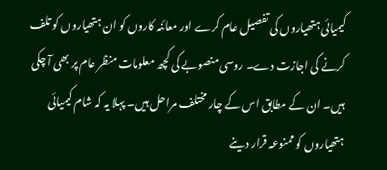کیمیائی ہتھیاروں کی تفصیل عام کرے اور معائنہ کاروں کو ان ہتھیاروں کو تلف کرنے کی اجازت دے۔ روسی منصوبے کی کچھ معلومات منظر عام پر بھی آ چکی ہیں۔ ان کے مطابق اس کے چار مختلف مراحل ہیں۔ پہلا یہ کہ شام کیمیائی ہتھیاروں کو ممنوعہ قرار دینے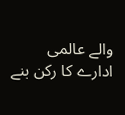والے عالمی ادارے کا رکن بنے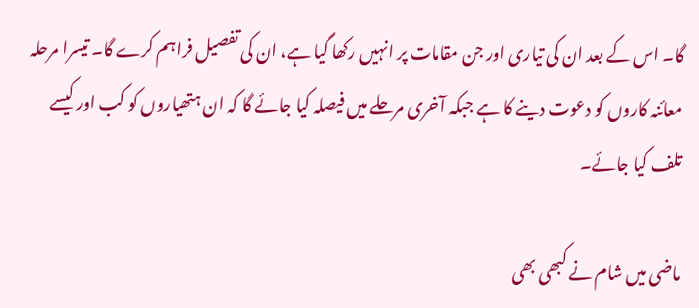گا۔ اس کے بعد ان کی تیاری اور جن مقامات پر انہیں رکھا گیا ہے، ان کی تفصیل فراہم کرے گا۔ تیسرا مرحلہ معائنہ کاروں کو دعوت دینے کا ہے جبکہ آخری مرحلے میں فیصلہ کیا جائے گا کہ ان ہتھیاروں کو کب اور کیسے تلف کیا جائے۔

ماضی میں شام نے کبھی بھی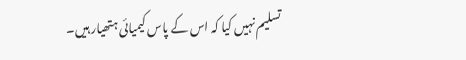تسلیم نہیں کیا کہ اس کے پاس کیمیائی ہتھیار ہیں۔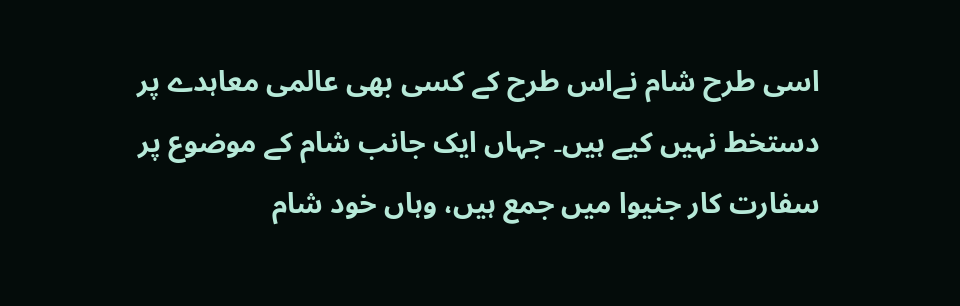اسی طرح شام نےاس طرح کے کسی بھی عالمی معاہدے پر دستخط نہیں کیے ہیں۔ جہاں ایک جانب شام کے موضوع پر سفارت کار جنیوا میں جمع ہیں، وہاں خود شام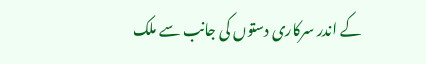کے اندر سرکاری دستوں کی جانب سے ملک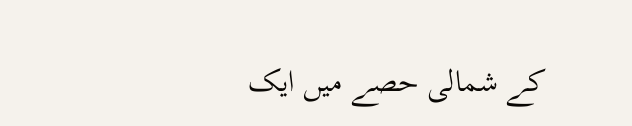کے شمالی حصے میں ایک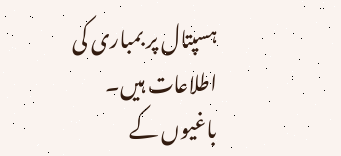ہسپتال پر بمباری کی اطلاعات ہیں۔ باغیوں کے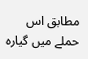مطابق اس حملے میں گیارہ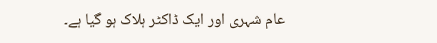عام شہری اور ایک ڈاکٹر ہلاک ہو گیا ہے۔